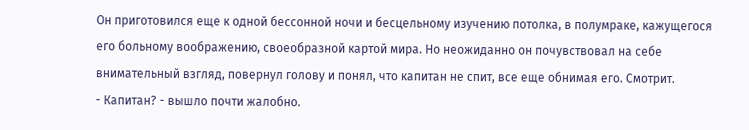Он приготовился еще к одной бессонной ночи и бесцельному изучению потолка, в полумраке, кажущегося его больному воображению, своеобразной картой мира. Но неожиданно он почувствовал на себе внимательный взгляд, повернул голову и понял, что капитан не спит, все еще обнимая его. Смотрит.
- Капитан? - вышло почти жалобно.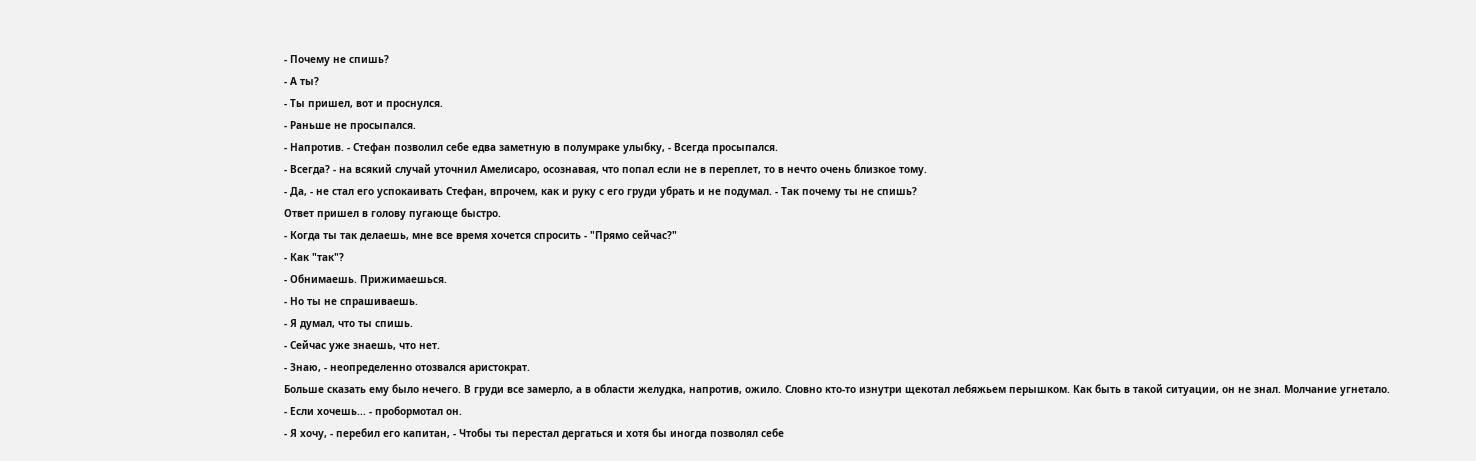- Почему не спишь?
- А ты?
- Ты пришел, вот и проснулся.
- Раньше не просыпался.
- Напротив. - Стефан позволил себе едва заметную в полумраке улыбку, - Всегда просыпался.
- Всегда? - на всякий случай уточнил Амелисаро, осознавая, что попал если не в переплет, то в нечто очень близкое тому.
- Да, - не стал его успокаивать Стефан, впрочем, как и руку с его груди убрать и не подумал. - Так почему ты не спишь?
Ответ пришел в голову пугающе быстро.
- Когда ты так делаешь, мне все время хочется спросить - "Прямо сейчас?"
- Как "так"?
- Обнимаешь. Прижимаешься.
- Но ты не спрашиваешь.
- Я думал, что ты спишь.
- Сейчас уже знаешь, что нет.
- Знаю, - неопределенно отозвался аристократ.
Больше сказать ему было нечего. В груди все замерло, а в области желудка, напротив, ожило. Словно кто-то изнутри щекотал лебяжьем перышком. Как быть в такой ситуации, он не знал. Молчание угнетало.
- Если хочешь... - пробормотал он.
- Я хочу, - перебил его капитан, - Чтобы ты перестал дергаться и хотя бы иногда позволял себе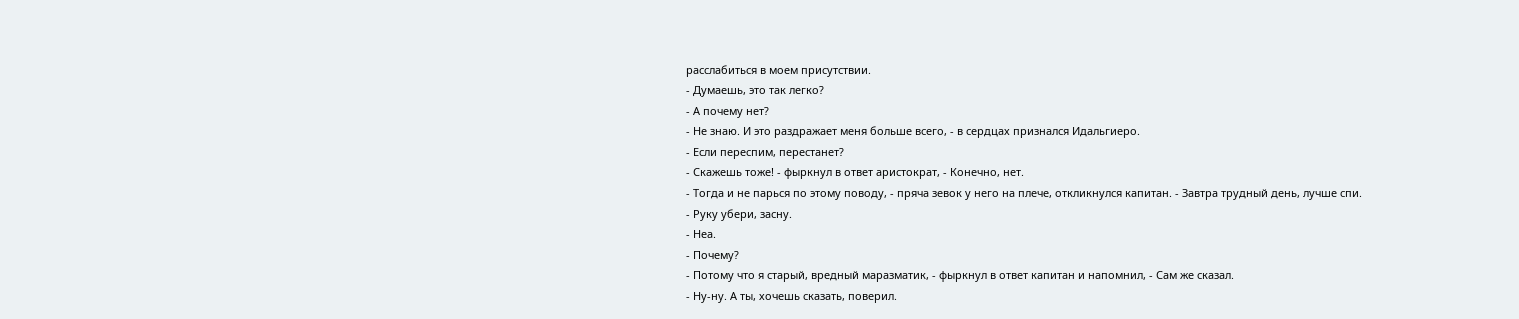расслабиться в моем присутствии.
- Думаешь, это так легко?
- А почему нет?
- Не знаю. И это раздражает меня больше всего, - в сердцах признался Идальгиеро.
- Если переспим, перестанет?
- Скажешь тоже! - фыркнул в ответ аристократ, - Конечно, нет.
- Тогда и не парься по этому поводу, - пряча зевок у него на плече, откликнулся капитан. - Завтра трудный день, лучше спи.
- Руку убери, засну.
- Неа.
- Почему?
- Потому что я старый, вредный маразматик, - фыркнул в ответ капитан и напомнил, - Сам же сказал.
- Ну-ну. А ты, хочешь сказать, поверил.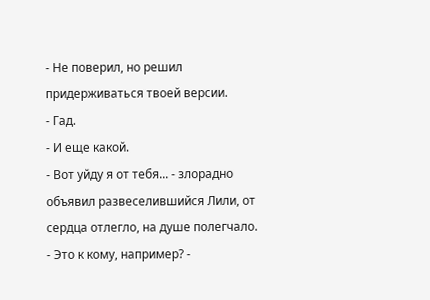- Не поверил, но решил придерживаться твоей версии.
- Гад.
- И еще какой.
- Вот уйду я от тебя... - злорадно объявил развеселившийся Лили, от сердца отлегло, на душе полегчало.
- Это к кому, например? -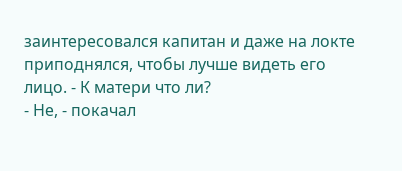заинтересовался капитан и даже на локте приподнялся, чтобы лучше видеть его лицо. - К матери что ли?
- Не, - покачал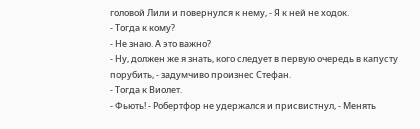головой Лили и повернулся к нему, - Я к ней не ходок.
- Тогда к кому?
- Не знаю. А это важно?
- Ну, должен же я знать, кого следует в первую очередь в капусту порубить, - задумчиво произнес Стефан.
- Тогда к Виолет.
- Фьють! - Робертфор не удержался и присвистнул, - Менять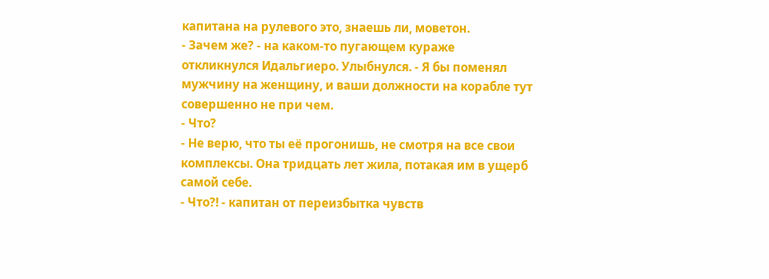капитана на рулевого это, знаешь ли, моветон.
- Зачем же? - на каком-то пугающем кураже откликнулся Идальгиеро. Улыбнулся. - Я бы поменял мужчину на женщину, и ваши должности на корабле тут совершенно не при чем.
- Что?
- Не верю, что ты её прогонишь, не смотря на все свои комплексы. Она тридцать лет жила, потакая им в ущерб самой себе.
- Что?! - капитан от переизбытка чувств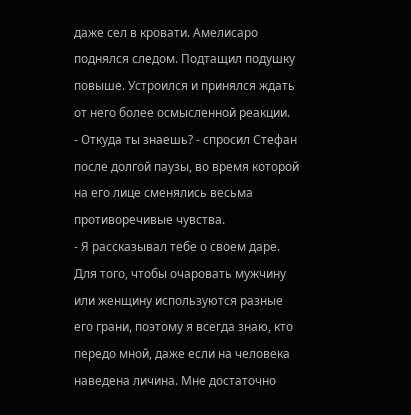даже сел в кровати. Амелисаро поднялся следом. Подтащил подушку повыше. Устроился и принялся ждать от него более осмысленной реакции.
- Откуда ты знаешь? - спросил Стефан после долгой паузы, во время которой на его лице сменялись весьма противоречивые чувства.
- Я рассказывал тебе о своем даре. Для того, чтобы очаровать мужчину или женщину используются разные его грани, поэтому я всегда знаю, кто передо мной, даже если на человека наведена личина. Мне достаточно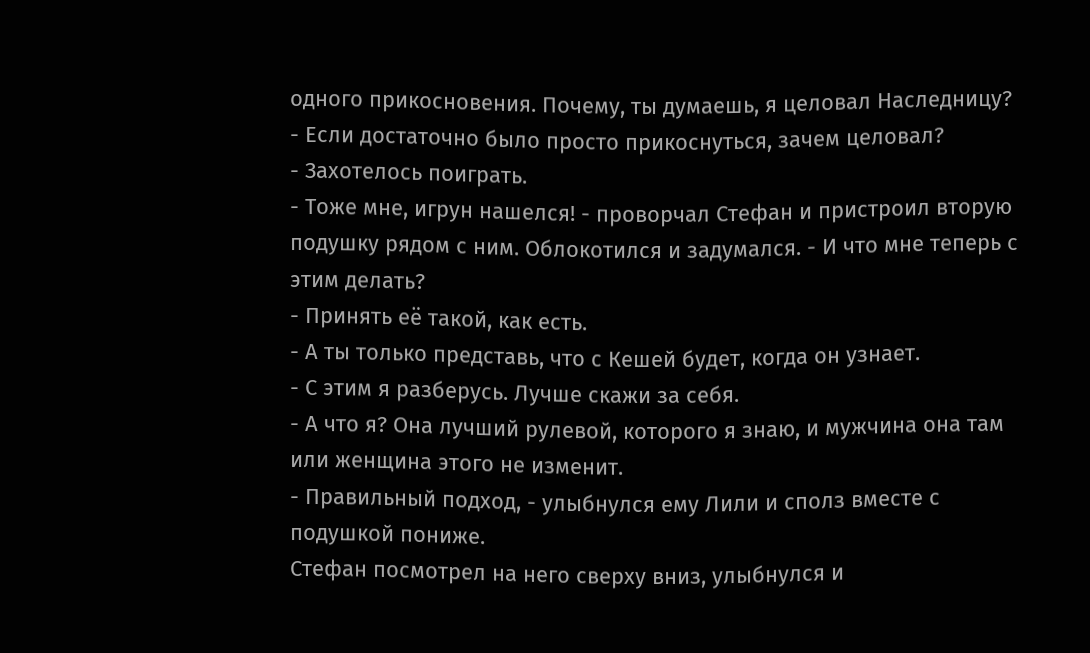одного прикосновения. Почему, ты думаешь, я целовал Наследницу?
- Если достаточно было просто прикоснуться, зачем целовал?
- Захотелось поиграть.
- Тоже мне, игрун нашелся! - проворчал Стефан и пристроил вторую подушку рядом с ним. Облокотился и задумался. - И что мне теперь с этим делать?
- Принять её такой, как есть.
- А ты только представь, что с Кешей будет, когда он узнает.
- С этим я разберусь. Лучше скажи за себя.
- А что я? Она лучший рулевой, которого я знаю, и мужчина она там или женщина этого не изменит.
- Правильный подход, - улыбнулся ему Лили и сполз вместе с подушкой пониже.
Стефан посмотрел на него сверху вниз, улыбнулся и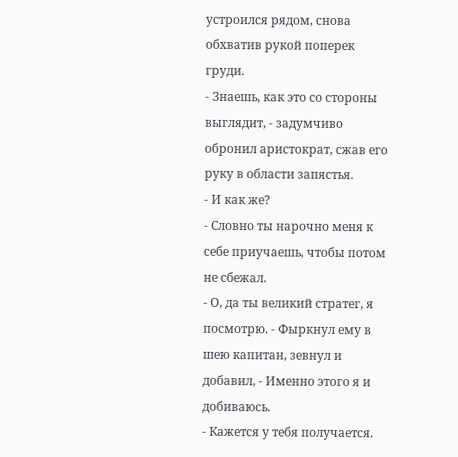устроился рядом, снова обхватив рукой поперек груди.
- Знаешь, как это со стороны выглядит, - задумчиво обронил аристократ, сжав его руку в области запястья.
- И как же?
- Словно ты нарочно меня к себе приучаешь, чтобы потом не сбежал.
- О, да ты великий стратег, я посмотрю. - Фыркнул ему в шею капитан, зевнул и добавил, - Именно этого я и добиваюсь.
- Кажется у тебя получается.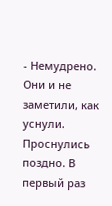- Немудрено.
Они и не заметили, как уснули.
Проснулись поздно. В первый раз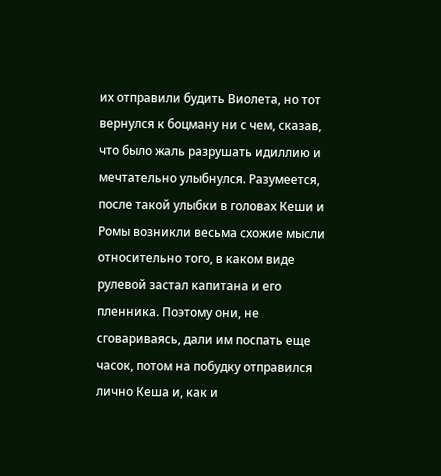их отправили будить Виолета, но тот вернулся к боцману ни с чем, сказав, что было жаль разрушать идиллию и мечтательно улыбнулся. Разумеется, после такой улыбки в головах Кеши и Ромы возникли весьма схожие мысли относительно того, в каком виде рулевой застал капитана и его пленника. Поэтому они, не сговариваясь, дали им поспать еще часок, потом на побудку отправился лично Кеша и, как и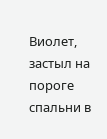Виолет, застыл на пороге спальни в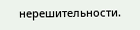нерешительности.